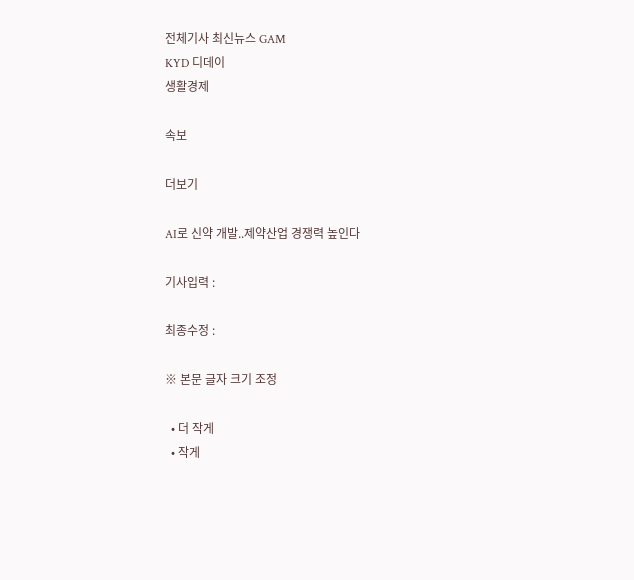전체기사 최신뉴스 GAM
KYD 디데이
생활경제

속보

더보기

AI로 신약 개발..제약산업 경쟁력 높인다

기사입력 :

최종수정 :

※ 본문 글자 크기 조정

  • 더 작게
  • 작게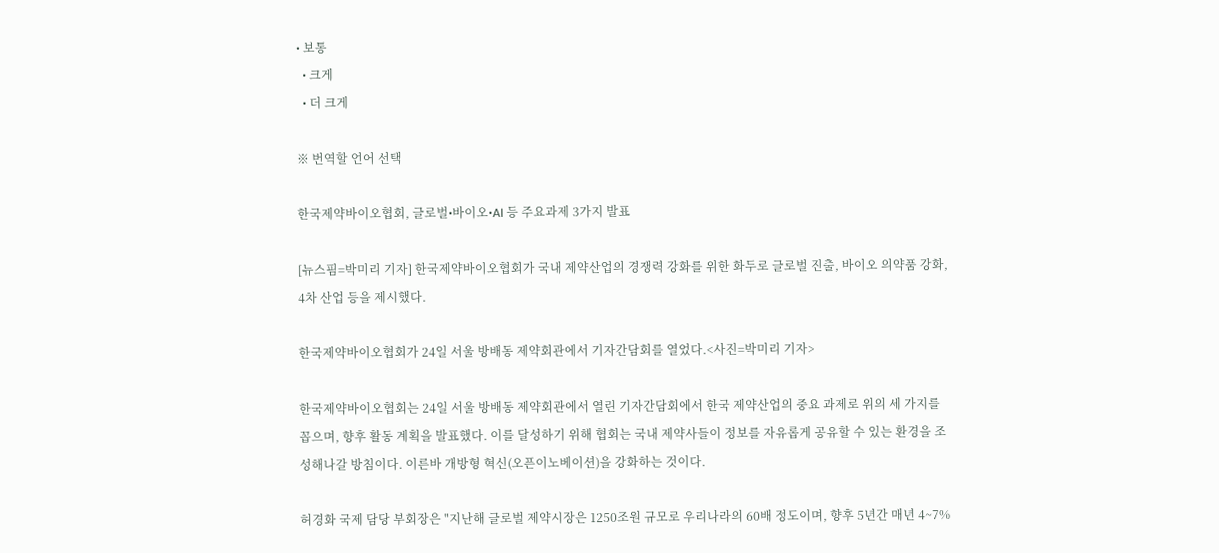• 보통
  • 크게
  • 더 크게

※ 번역할 언어 선택

한국제약바이오협회, 글로벌•바이오•AI 등 주요과제 3가지 발표

[뉴스핌=박미리 기자] 한국제약바이오협회가 국내 제약산업의 경쟁력 강화를 위한 화두로 글로벌 진출, 바이오 의약품 강화, 4차 산업 등을 제시했다.

한국제약바이오협회가 24일 서울 방배동 제약회관에서 기자간담회를 열었다.<사진=박미리 기자>

한국제약바이오협회는 24일 서울 방배동 제약회관에서 열린 기자간담회에서 한국 제약산업의 중요 과제로 위의 세 가지를 꼽으며, 향후 활동 계획을 발표했다. 이를 달성하기 위해 협회는 국내 제약사들이 정보를 자유롭게 공유할 수 있는 환경을 조성해나갈 방침이다. 이른바 개방형 혁신(오픈이노베이션)을 강화하는 것이다.

허경화 국제 담당 부회장은 "지난해 글로벌 제약시장은 1250조원 규모로 우리나라의 60배 정도이며, 향후 5년간 매년 4~7%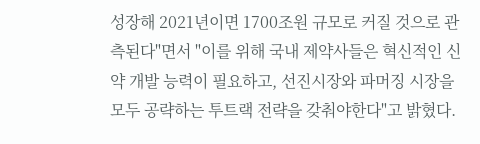성장해 2021년이면 1700조원 규모로 커질 것으로 관측된다"면서 "이를 위해 국내 제약사들은 혁신적인 신약 개발 능력이 필요하고, 선진시장와 파머징 시장을 모두 공략하는 투트랙 전략을 갖춰야한다"고 밝혔다.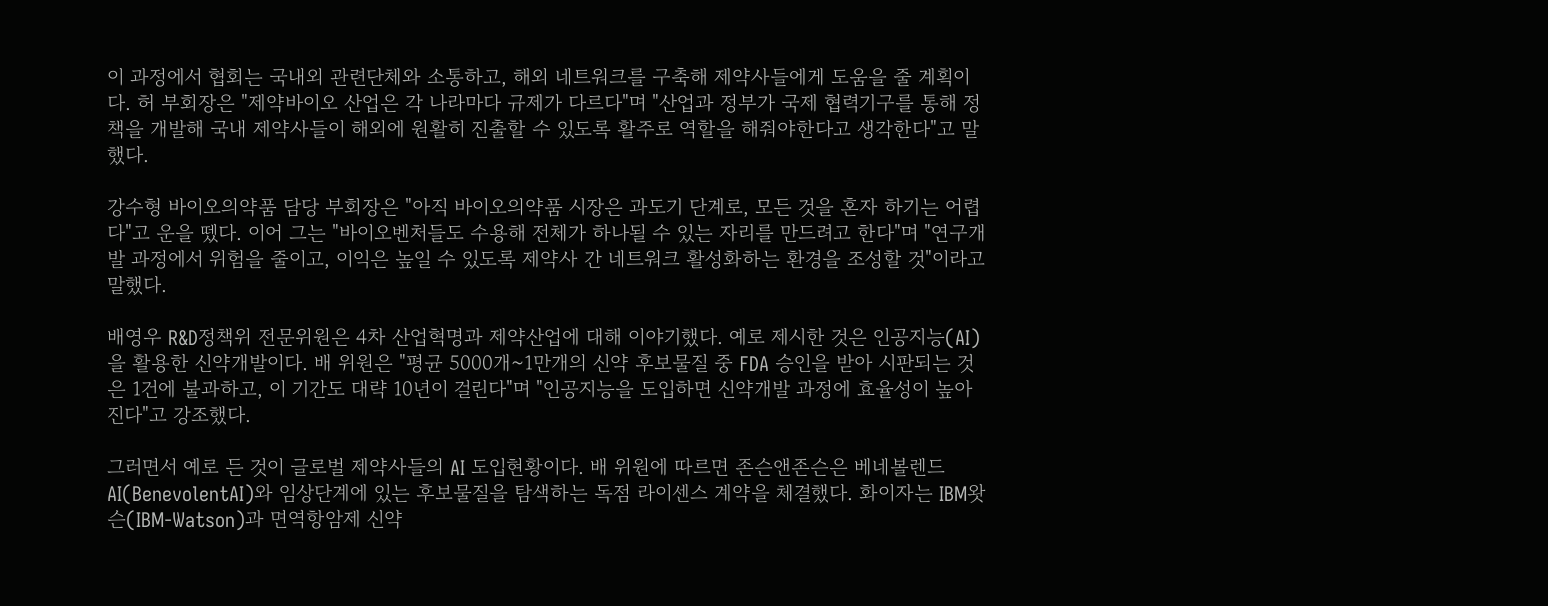이 과정에서 협회는 국내외 관련단체와 소통하고, 해외 네트워크를 구축해 제약사들에게 도움을 줄 계획이다. 허 부회장은 "제약바이오 산업은 각 나라마다 규제가 다르다"며 "산업과 정부가 국제 협력기구를 통해 정책을 개발해 국내 제약사들이 해외에 원활히 진출할 수 있도록 활주로 역할을 해줘야한다고 생각한다"고 말했다.

강수형 바이오의약품 담당 부회장은 "아직 바이오의약품 시장은 과도기 단계로, 모든 것을 혼자 하기는 어렵다"고 운을 뗐다. 이어 그는 "바이오벤처들도 수용해 전체가 하나될 수 있는 자리를 만드려고 한다"며 "연구개발 과정에서 위험을 줄이고, 이익은 높일 수 있도록 제약사 간 네트워크 활성화하는 환경을 조성할 것"이라고 말했다.

배영우 R&D정책위 전문위원은 4차 산업혁명과 제약산업에 대해 이야기했다. 예로 제시한 것은 인공지능(AI)을 활용한 신약개발이다. 배 위원은 "평균 5000개~1만개의 신약 후보물질 중 FDA 승인을 받아 시판되는 것은 1건에 불과하고, 이 기간도 대략 10년이 걸린다"며 "인공지능을 도입하면 신약개발 과정에 효율성이 높아진다"고 강조했다.

그러면서 예로 든 것이 글로벌 제약사들의 AI 도입현황이다. 배 위원에 따르면 존슨앤존슨은 베네볼렌드AI(BenevolentAI)와 임상단계에 있는 후보물질을 탐색하는 독점 라이센스 계약을 체결했다. 화이자는 IBM왓슨(IBM-Watson)과 면역항암제 신약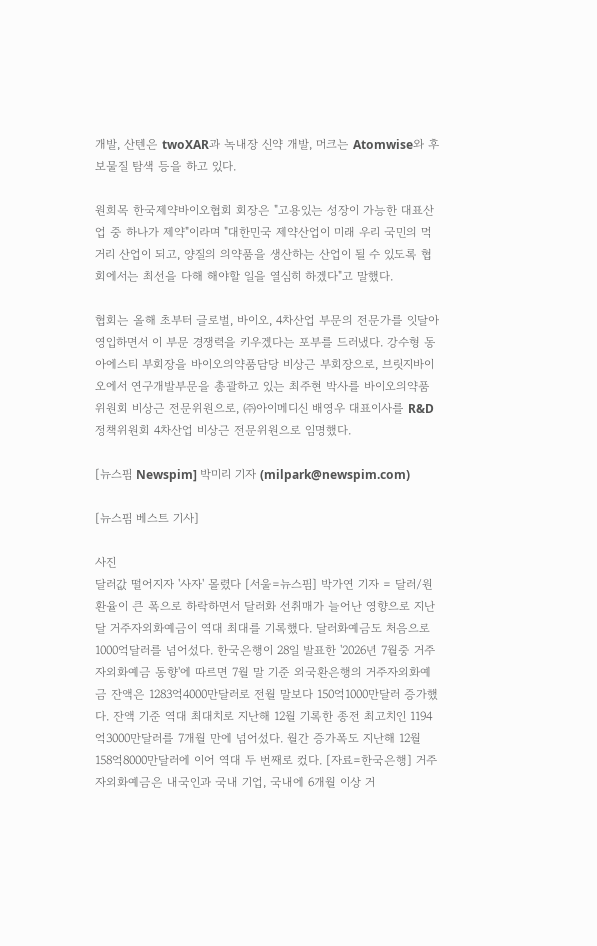개발, 산텐은 twoXAR과 녹내장 신약 개발, 머크는 Atomwise와 후보물질 탐색 등을 하고 있다.

원희목 한국제약바이오협회 회장은 "고용있는 성장이 가능한 대표산업 중 하나가 제약"이라며 "대한민국 제약산업이 미래 우리 국민의 먹거리 산업이 되고, 양질의 의약품을 생산하는 산업이 될 수 있도록 협회에서는 최선을 다해 해야할 일을 열심히 하겠다"고 말했다.

협회는 올해 초부터 글로벌, 바이오, 4차산업 부문의 전문가를 잇달아 영입하면서 이 부문 경쟁력을 키우겠다는 포부를 드러냈다. 강수형 동아에스티 부회장을 바이오의약품담당 비상근 부회장으로, 브릿지바이오에서 연구개발부문을 총괄하고 있는 최주현 박사를 바이오의약품위원회 비상근 전문위원으로, ㈜아이메디신 배영우 대표이사를 R&D정책위원회 4차산업 비상근 전문위원으로 임명했다.

[뉴스핌 Newspim] 박미리 기자 (milpark@newspim.com)

[뉴스핌 베스트 기사]

사진
달러값 떨어지자 '사자' 몰렸다 [서울=뉴스핌] 박가연 기자 = 달러/원 환율이 큰 폭으로 하락하면서 달러화 선취매가 늘어난 영향으로 지난달 거주자외화예금이 역대 최대를 기록했다. 달러화예금도 처음으로 1000억달러를 넘어섰다. 한국은행이 28일 발표한 '2026년 7월중 거주자외화예금 동향'에 따르면 7월 말 기준 외국환은행의 거주자외화예금 잔액은 1283억4000만달러로 전월 말보다 150억1000만달러 증가했다. 잔액 기준 역대 최대치로 지난해 12월 기록한 종전 최고치인 1194억3000만달러를 7개월 만에 넘어섰다. 월간 증가폭도 지난해 12월 158억8000만달러에 이어 역대 두 번째로 컸다. [자료=한국은행] 거주자외화예금은 내국인과 국내 기업, 국내에 6개월 이상 거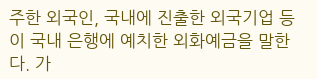주한 외국인, 국내에 진출한 외국기업 등이 국내 은행에 예치한 외화예금을 말한다. 가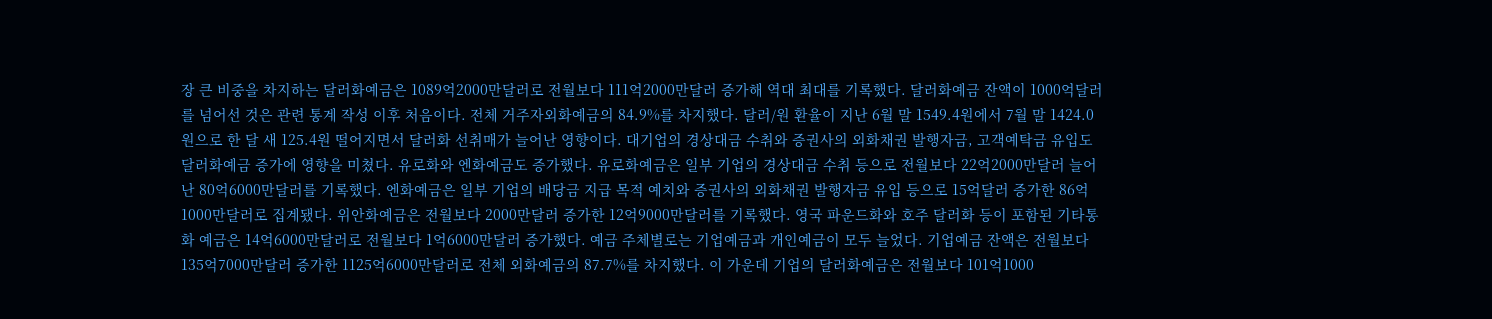장 큰 비중을 차지하는 달러화예금은 1089억2000만달러로 전월보다 111억2000만달러 증가해 역대 최대를 기록했다. 달러화예금 잔액이 1000억달러를 넘어선 것은 관련 통계 작성 이후 처음이다. 전체 거주자외화예금의 84.9%를 차지했다. 달러/원 환율이 지난 6월 말 1549.4원에서 7월 말 1424.0원으로 한 달 새 125.4원 떨어지면서 달러화 선취매가 늘어난 영향이다. 대기업의 경상대금 수취와 증권사의 외화채권 발행자금, 고객예탁금 유입도 달러화예금 증가에 영향을 미쳤다. 유로화와 엔화예금도 증가했다. 유로화예금은 일부 기업의 경상대금 수취 등으로 전월보다 22억2000만달러 늘어난 80억6000만달러를 기록했다. 엔화예금은 일부 기업의 배당금 지급 목적 예치와 증권사의 외화채권 발행자금 유입 등으로 15억달러 증가한 86억1000만달러로 집계됐다. 위안화예금은 전월보다 2000만달러 증가한 12억9000만달러를 기록했다. 영국 파운드화와 호주 달러화 등이 포함된 기타통화 예금은 14억6000만달러로 전월보다 1억6000만달러 증가했다. 예금 주체별로는 기업예금과 개인예금이 모두 늘었다. 기업예금 잔액은 전월보다 135억7000만달러 증가한 1125억6000만달러로 전체 외화예금의 87.7%를 차지했다. 이 가운데 기업의 달러화예금은 전월보다 101억1000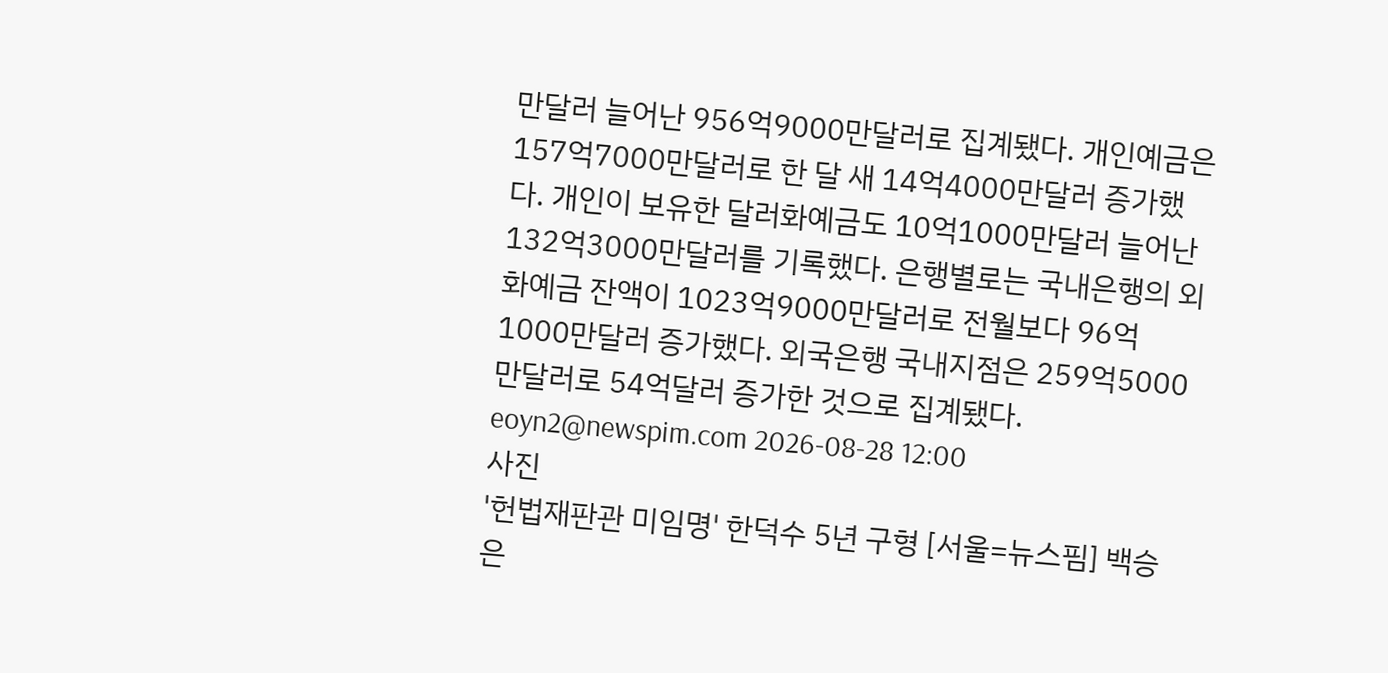만달러 늘어난 956억9000만달러로 집계됐다. 개인예금은 157억7000만달러로 한 달 새 14억4000만달러 증가했다. 개인이 보유한 달러화예금도 10억1000만달러 늘어난 132억3000만달러를 기록했다. 은행별로는 국내은행의 외화예금 잔액이 1023억9000만달러로 전월보다 96억1000만달러 증가했다. 외국은행 국내지점은 259억5000만달러로 54억달러 증가한 것으로 집계됐다. eoyn2@newspim.com 2026-08-28 12:00
사진
'헌법재판관 미임명' 한덕수 5년 구형 [서울=뉴스핌] 백승은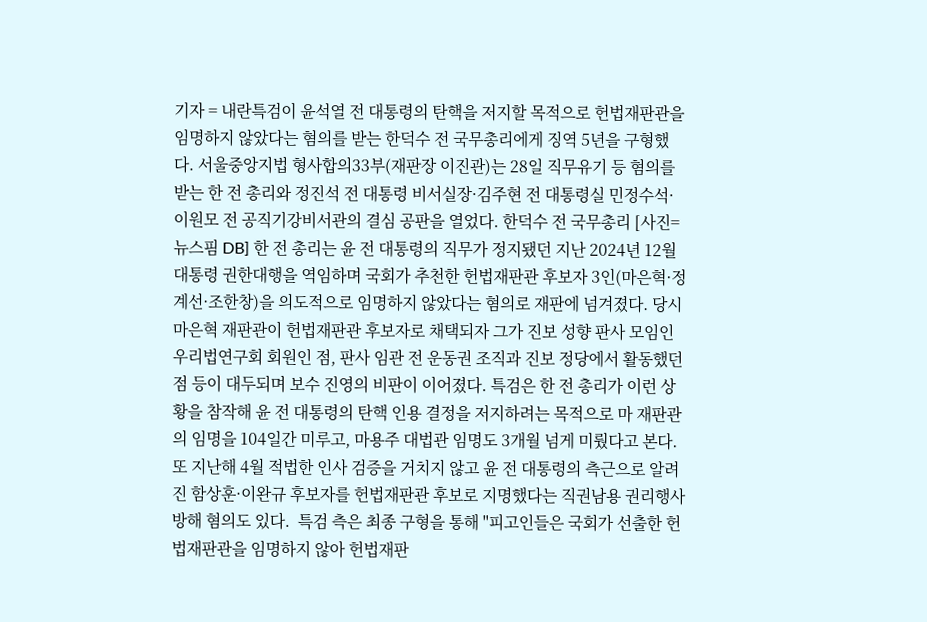기자 = 내란특검이 윤석열 전 대통령의 탄핵을 저지할 목적으로 헌법재판관을 임명하지 않았다는 혐의를 받는 한덕수 전 국무총리에게 징역 5년을 구형했다. 서울중앙지법 형사합의33부(재판장 이진관)는 28일 직무유기 등 혐의를 받는 한 전 총리와 정진석 전 대통령 비서실장·김주현 전 대통령실 민정수석·이원모 전 공직기강비서관의 결심 공판을 열었다. 한덕수 전 국무총리 [사진=뉴스핌 DB] 한 전 총리는 윤 전 대통령의 직무가 정지됐던 지난 2024년 12월 대통령 권한대행을 역임하며 국회가 추천한 헌법재판관 후보자 3인(마은혁·정계선·조한창)을 의도적으로 임명하지 않았다는 혐의로 재판에 넘겨졌다. 당시 마은혁 재판관이 헌법재판관 후보자로 채택되자 그가 진보 성향 판사 모임인 우리법연구회 회원인 점, 판사 임관 전 운동권 조직과 진보 정당에서 활동했던 점 등이 대두되며 보수 진영의 비판이 이어졌다. 특검은 한 전 총리가 이런 상황을 참작해 윤 전 대통령의 탄핵 인용 결정을 저지하려는 목적으로 마 재판관의 임명을 104일간 미루고, 마용주 대법관 임명도 3개월 넘게 미뤘다고 본다. 또 지난해 4월 적법한 인사 검증을 거치지 않고 윤 전 대통령의 측근으로 알려진 함상훈·이완규 후보자를 헌법재판관 후보로 지명했다는 직권남용 권리행사 방해 혐의도 있다.  특검 측은 최종 구형을 통해 "피고인들은 국회가 선출한 헌법재판관을 임명하지 않아 헌법재판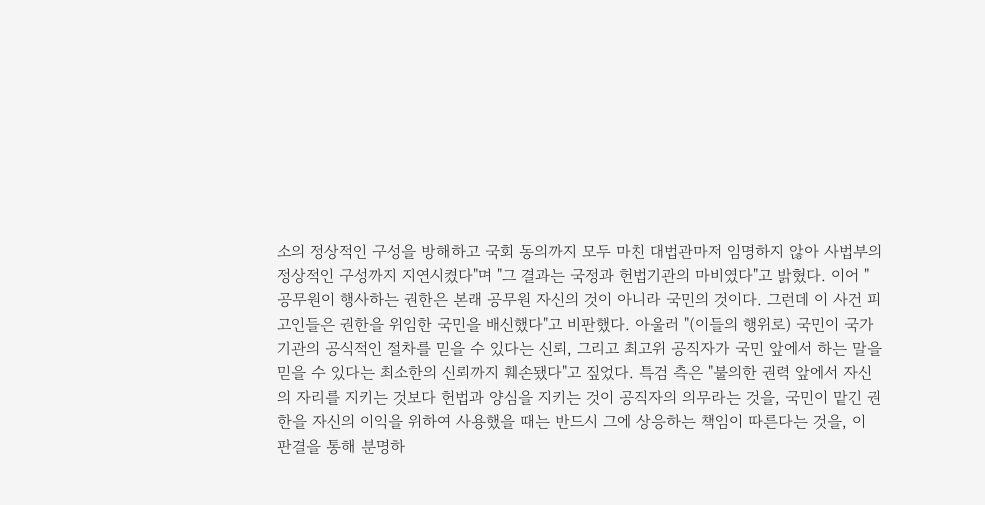소의 정상적인 구성을 방해하고 국회 동의까지 모두 마친 대법관마저 임명하지 않아 사법부의 정상적인 구성까지 지연시켰다"며 "그 결과는 국정과 헌법기관의 마비였다"고 밝혔다. 이어 "공무원이 행사하는 권한은 본래 공무원 자신의 것이 아니라 국민의 것이다. 그런데 이 사건 피고인들은 권한을 위임한 국민을 배신했다"고 비판했다. 아울러 "(이들의 행위로) 국민이 국가기관의 공식적인 절차를 믿을 수 있다는 신뢰, 그리고 최고위 공직자가 국민 앞에서 하는 말을 믿을 수 있다는 최소한의 신뢰까지 훼손됐다"고 짚었다. 특검 측은 "불의한 권력 앞에서 자신의 자리를 지키는 것보다 헌법과 양심을 지키는 것이 공직자의 의무라는 것을, 국민이 맡긴 권한을 자신의 이익을 위하여 사용했을 때는 반드시 그에 상응하는 책임이 따른다는 것을, 이 판결을 통해 분명하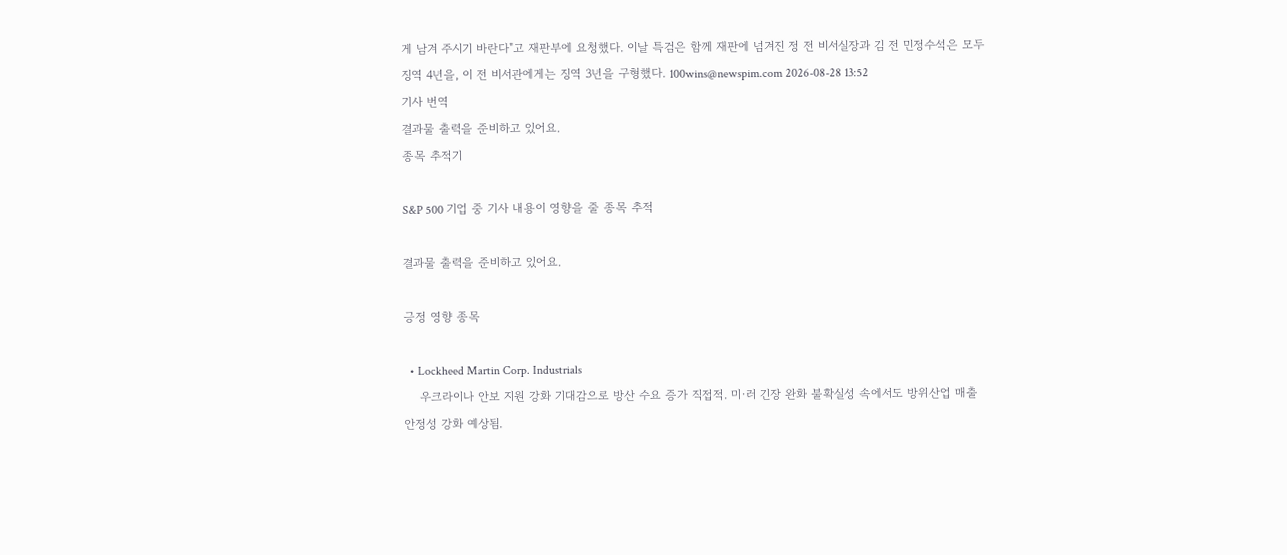게 남겨 주시기 바란다"고 재판부에 요청했다. 이날 특검은 함께 재판에 넘겨진 정 전 비서실장과 김 전 민정수석은 모두 징역 4년을, 이 전 비서관에게는 징역 3년을 구형했다. 100wins@newspim.com 2026-08-28 13:52
기사 번역
결과물 출력을 준비하고 있어요.
종목 추적기

S&P 500 기업 중 기사 내용이 영향을 줄 종목 추적

결과물 출력을 준비하고 있어요.

긍정 영향 종목

  • Lockheed Martin Corp. Industrials
    우크라이나 안보 지원 강화 기대감으로 방산 수요 증가 직접적. 미·러 긴장 완화 불확실성 속에서도 방위산업 매출 안정성 강화 예상됨.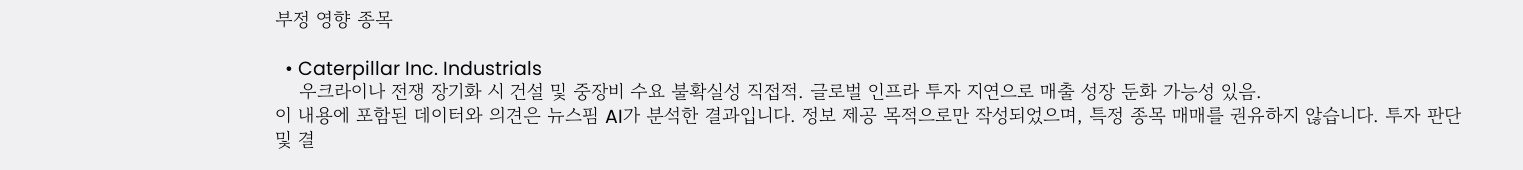부정 영향 종목

  • Caterpillar Inc. Industrials
    우크라이나 전쟁 장기화 시 건설 및 중장비 수요 불확실성 직접적. 글로벌 인프라 투자 지연으로 매출 성장 둔화 가능성 있음.
이 내용에 포함된 데이터와 의견은 뉴스핌 AI가 분석한 결과입니다. 정보 제공 목적으로만 작성되었으며, 특정 종목 매매를 권유하지 않습니다. 투자 판단 및 결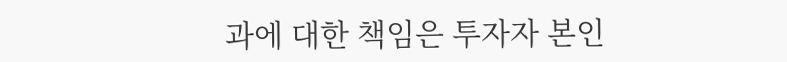과에 대한 책임은 투자자 본인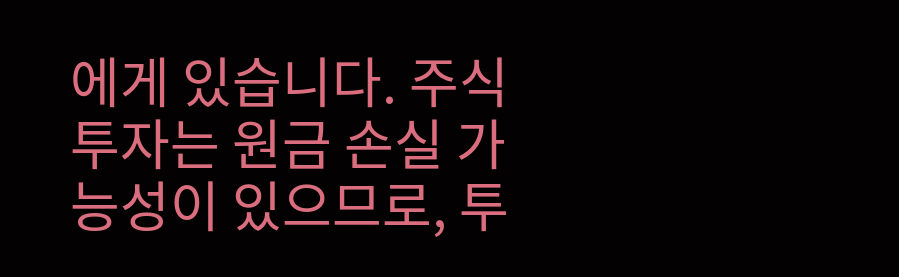에게 있습니다. 주식 투자는 원금 손실 가능성이 있으므로, 투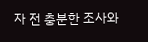자 전 충분한 조사와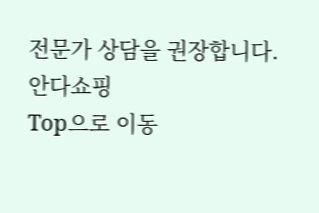전문가 상담을 권장합니다.
안다쇼핑
Top으로 이동